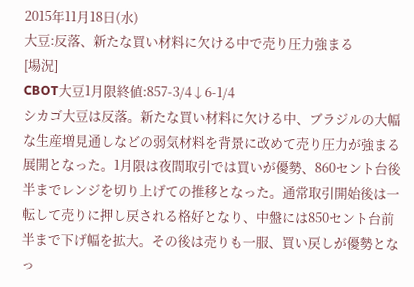2015年11月18日(水)
大豆:反落、新たな買い材料に欠ける中で売り圧力強まる
[場況]
CBOT大豆1月限終値:857-3/4↓6-1/4
シカゴ大豆は反落。新たな買い材料に欠ける中、ブラジルの大幅な生産増見通しなどの弱気材料を背景に改めて売り圧力が強まる展開となった。1月限は夜間取引では買いが優勢、860セント台後半までレンジを切り上げての推移となった。通常取引開始後は一転して売りに押し戻される格好となり、中盤には850セント台前半まで下げ幅を拡大。その後は売りも一服、買い戻しが優勢となっ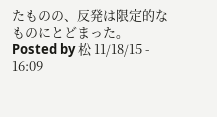たものの、反発は限定的なものにとどまった。
Posted by 松 11/18/15 - 16:09